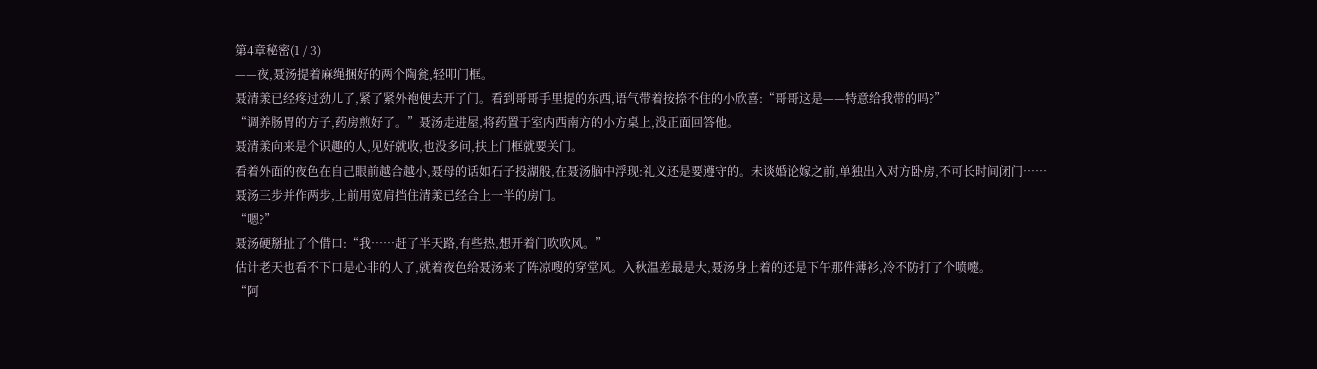第4章秘密(1 / 3)
——夜,聂汤提着麻绳捆好的两个陶瓮,轻叩门框。
聂清羕已经疼过劲儿了,紧了紧外袍便去开了门。看到哥哥手里提的东西,语气带着按捺不住的小欣喜:“哥哥这是——特意给我带的吗?”
“调养肠胃的方子,药房煎好了。”聂汤走进屋,将药置于室内西南方的小方桌上,没正面回答他。
聂清羕向来是个识趣的人,见好就收,也没多问,扶上门框就要关门。
看着外面的夜色在自己眼前越合越小,聂母的话如石子投湖般,在聂汤脑中浮现:礼义还是要遵守的。未谈婚论嫁之前,单独出入对方卧房,不可长时间闭门……
聂汤三步并作两步,上前用宽肩挡住清羕已经合上一半的房门。
“嗯?”
聂汤硬掰扯了个借口:“我……赶了半天路,有些热,想开着门吹吹风。”
估计老天也看不下口是心非的人了,就着夜色给聂汤来了阵凉嗖的穿堂风。入秋温差最是大,聂汤身上着的还是下午那件薄衫,冷不防打了个喷嚏。
“阿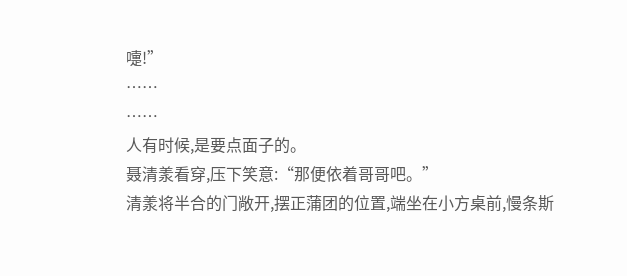嚏!”
……
……
人有时候,是要点面子的。
聂清羕看穿,压下笑意:“那便依着哥哥吧。”
清羕将半合的门敞开,摆正蒲团的位置,端坐在小方桌前,慢条斯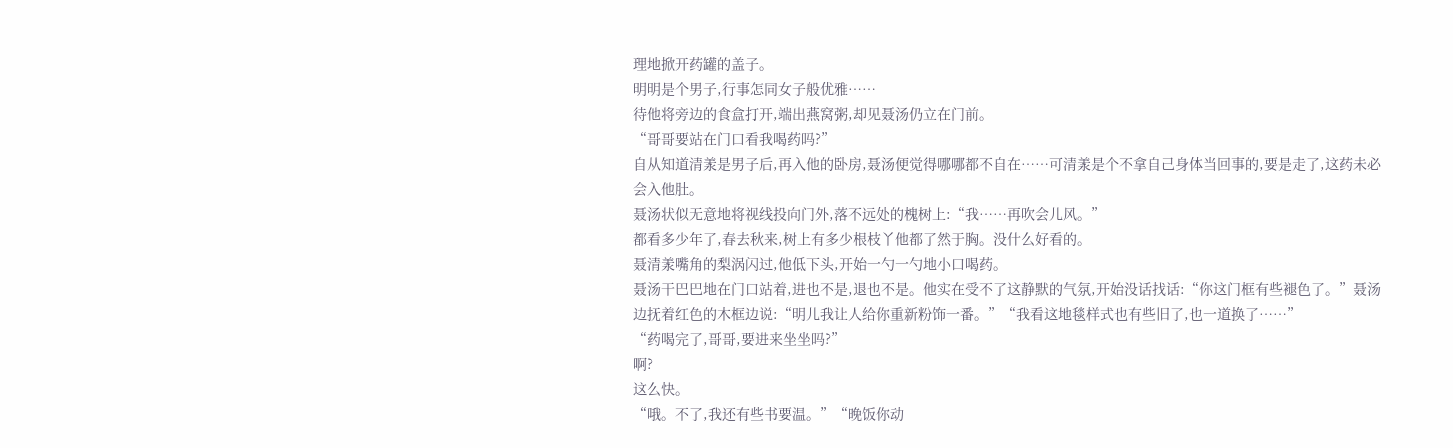理地掀开药罐的盖子。
明明是个男子,行事怎同女子般优雅……
待他将旁边的食盒打开,端出燕窝粥,却见聂汤仍立在门前。
“哥哥要站在门口看我喝药吗?”
自从知道清羕是男子后,再入他的卧房,聂汤便觉得哪哪都不自在……可清羕是个不拿自己身体当回事的,要是走了,这药未必会入他肚。
聂汤状似无意地将视线投向门外,落不远处的槐树上:“我……再吹会儿风。”
都看多少年了,春去秋来,树上有多少根枝丫他都了然于胸。没什么好看的。
聂清羕嘴角的梨涡闪过,他低下头,开始一勺一勺地小口喝药。
聂汤干巴巴地在门口站着,进也不是,退也不是。他实在受不了这静默的气氛,开始没话找话:“你这门框有些褪色了。”聂汤边抚着红色的木框边说:“明儿我让人给你重新粉饰一番。”“我看这地毯样式也有些旧了,也一道换了……”
“药喝完了,哥哥,要进来坐坐吗?”
啊?
这么快。
“哦。不了,我还有些书要温。”“晚饭你动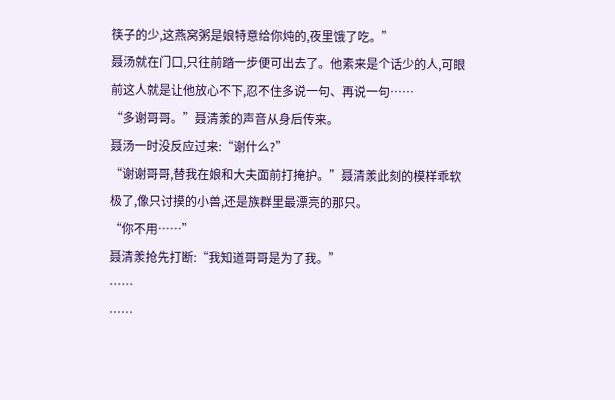筷子的少,这燕窝粥是娘特意给你炖的,夜里饿了吃。”
聂汤就在门口,只往前踏一步便可出去了。他素来是个话少的人,可眼前这人就是让他放心不下,忍不住多说一句、再说一句……
“多谢哥哥。”聂清羕的声音从身后传来。
聂汤一时没反应过来:“谢什么?”
“谢谢哥哥,替我在娘和大夫面前打掩护。”聂清羕此刻的模样乖软极了,像只讨摸的小兽,还是族群里最漂亮的那只。
“你不用……”
聂清羕抢先打断:“我知道哥哥是为了我。”
……
……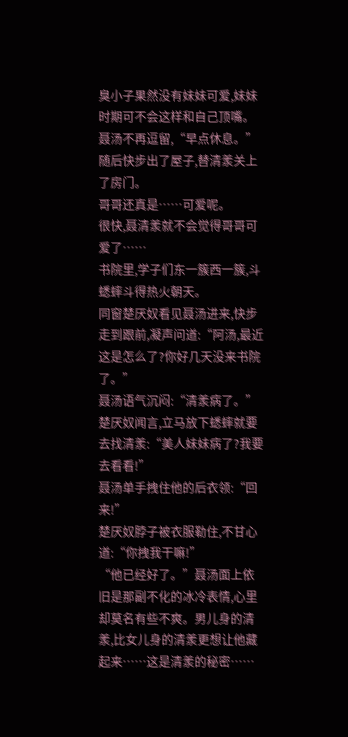臭小子果然没有妹妹可爱,妹妹时期可不会这样和自己顶嘴。
聂汤不再逗留,“早点休息。”随后快步出了屋子,替清羕关上了房门。
哥哥还真是……可爱呢。
很快,聂清羕就不会觉得哥哥可爱了……
书院里,学子们东一簇西一簇,斗蟋蟀斗得热火朝天。
同窗楚厌奴看见聂汤进来,快步走到跟前,凝声问道:“阿汤,最近这是怎么了?你好几天没来书院了。”
聂汤语气沉闷:“清羕病了。”
楚厌奴闻言,立马放下蟋蟀就要去找清羕:“美人妹妹病了?我要去看看!”
聂汤单手拽住他的后衣领:“回来!”
楚厌奴脖子被衣服勒住,不甘心道:“你拽我干嘛!”
“他已经好了。”聂汤面上依旧是那副不化的冰冷表情,心里却莫名有些不爽。男儿身的清羕,比女儿身的清羕更想让他藏起来……这是清羕的秘密……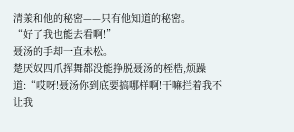清羕和他的秘密——只有他知道的秘密。
“好了我也能去看啊!”
聂汤的手却一直未松。
楚厌奴四爪挥舞都没能挣脱聂汤的桎梏,烦躁道:“哎呀!聂汤你到底要搞哪样啊!干嘛拦着我不让我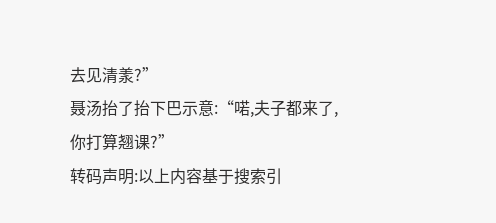去见清羕?”
聂汤抬了抬下巴示意:“喏,夫子都来了,你打算翘课?”
转码声明:以上内容基于搜索引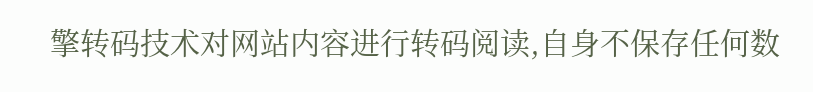擎转码技术对网站内容进行转码阅读,自身不保存任何数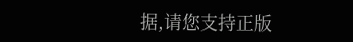据,请您支持正版